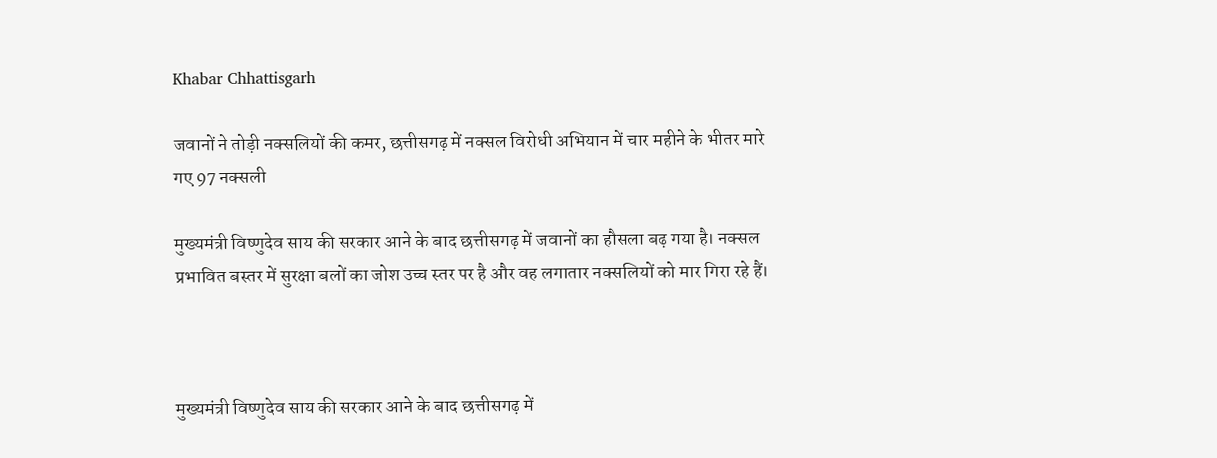Khabar Chhattisgarh

जवानों ने तोड़ी नक्‍सलियों की कमर, छत्तीसगढ़ में नक्सल विरोधी अभियान में चार महीने के भीतर मारे गए 97 नक्सली

मुख्यमंत्री विष्णुदेव साय की सरकार आने के बाद छत्तीसगढ़ में जवानों का हौसला बढ़ गया है। नक्सल प्रभावित बस्तर में सुरक्षा बलों का जोश उच्च स्तर पर है और वह लगातार नक्सलियों को मार गिरा रहे हैं।



मुख्यमंत्री विष्णुदेव साय की सरकार आने के बाद छत्तीसगढ़ में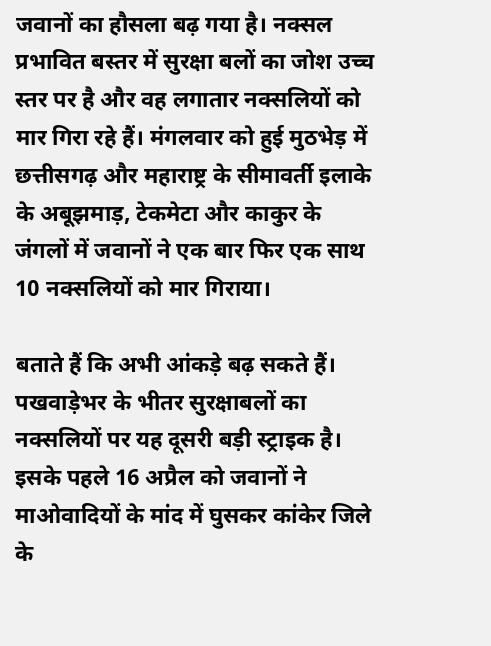जवानों का हौसला बढ़ गया है। नक्सल प्रभावित बस्तर में सुरक्षा बलों का जोश उच्च स्तर पर है और वह लगातार नक्सलियों को मार गिरा रहे हैं। मंगलवार को हुई मुठभेड़ में छत्तीसगढ़ और महाराष्ट्र के सीमावर्ती इलाके के अबूझमाड़, टेकमेटा और काकुर के जंगलों में जवानों ने एक बार फिर एक साथ 10 नक्सलियों को मार गिराया।

बताते हैं कि अभी आंकड़े बढ़ सकते हैं। पखवाड़ेभर के भीतर सुरक्षाबलों का नक्सलियों पर यह दूसरी बड़ी स्ट्राइक है। इसके पहले 16 अप्रैल को जवानों ने माओवादियों के मांद में घुसकर कांकेर जिले के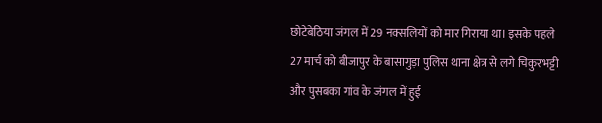छोटेबेठिया जंगल में 29 नक्सलियों को मार गिराया था। इसके पहले 27 मार्च को बीजापुर के बासागुड़ा पुलिस थाना क्षेत्र से लगे चिकुरभट्टी और पुसबका गांव के जंगल में हुई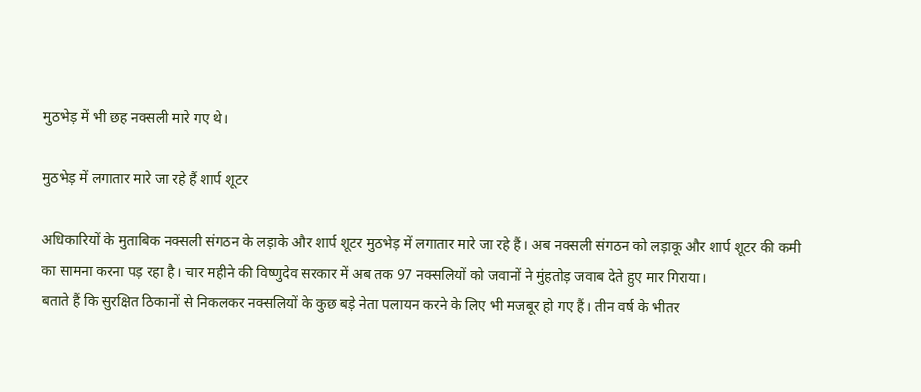मुठभेड़ में भी छह नक्सली मारे गए थे।

मुठभेड़ में लगातार मारे जा रहे हैं शार्प शूटर

अधिकारियों के मुताबिक नक्सली संगठन के लड़ाके और शार्प शूटर मुठभेड़ में लगातार मारे जा रहे हैं। अब नक्सली संगठन को लड़ाकू और शार्प शूटर की कमी का सामना करना पड़ रहा है। चार महीने की विष्णुदेव सरकार में अब तक 97 नक्सलियों को जवानों ने मुंहतोड़ जवाब देते हुए मार गिराया।
बताते हैं कि सुरक्षित ठिकानों से निकलकर नक्सलियों के कुछ बड़े नेता पलायन करने के लिए भी मजबूर हो गए हैं। तीन वर्ष के भीतर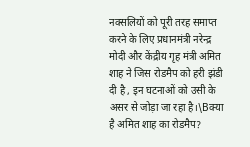नक्सलियों को पूरी तरह समाप्त करने के लिए प्रधानमंत्री नरेन्द्र मोदी और केंद्रीय गृह मंत्री अमित शाह ने जिस रोडमैप को हरी झंडी दी है , इन घटनाओं को उसी के असर से जोड़ा जा रहा है।\Bक्या है अमित शाह का रोडमैप?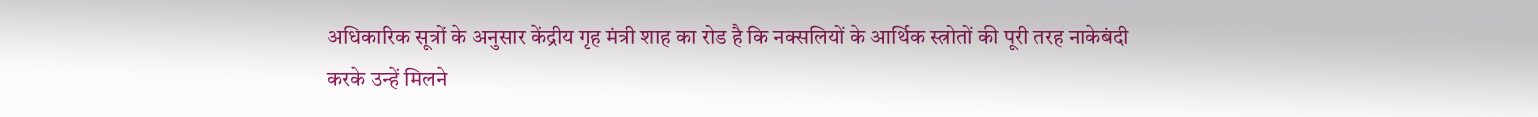अधिकारिक सूत्रों के अनुसार केंद्रीय गृह मंत्री शाह का रोड है कि नक्सलियों के आर्थिक स्त्रोतों की पूरी तरह नाकेबंदी करके उन्हें मिलने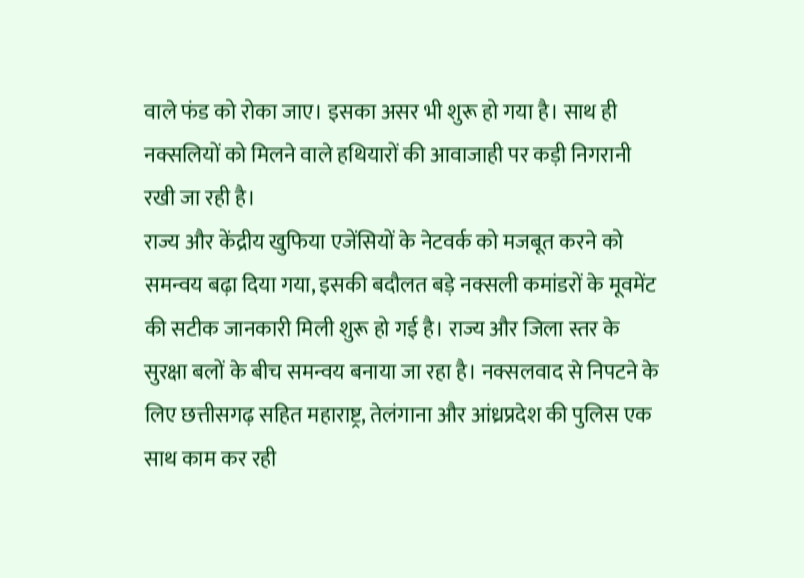वाले फंड को रोका जाए। इसका असर भी शुरू हो गया है। साथ ही नक्सलियों को मिलने वाले हथियारों की आवाजाही पर कड़ी निगरानी रखी जा रही है।
राज्य और केंद्रीय खुफिया एजेंसियों के नेटवर्क को मजबूत करने को समन्वय बढ़ा दिया गया, इसकी बदौलत बड़े नक्सली कमांडरों के मूवमेंट की सटीक जानकारी मिली शुरू हो गई है। राज्य और जिला स्तर के सुरक्षा बलों के बीच समन्वय बनाया जा रहा है। नक्सलवाद से निपटने के लिए छत्तीसगढ़ सहित महाराष्ट्र, तेलंगाना और आंध्रप्रदेश की पुलिस एक साथ काम कर रही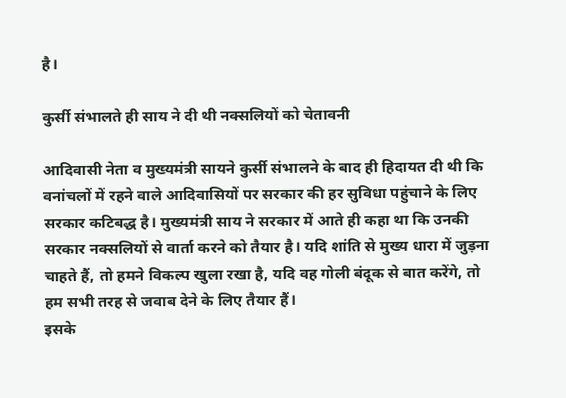है।

कुर्सी संभालते ही साय ने दी थी नक्सलियों को चेतावनी

आदिवासी नेता व मुख्यमंत्री सायने कुर्सी संभालने के बाद ही हिदायत दी थी कि वनांचलों में रहने वाले आदिवासियों पर सरकार की हर सुविधा पहुंचाने के लिए सरकार कटिबद्ध है। मुख्यमंत्री साय ने सरकार में आते ही कहा था कि उनकी सरकार नक्सलियों से वार्ता करने को तैयार है। यदि शांति से मुख्य धारा में जुड़ना चाहते हैं, तो हमने विकल्प खुला रखा है, यदि वह गोली बंदूक से बात करेंगे, तो हम सभी तरह से जवाब देने के लिए तैयार हैं।
इसके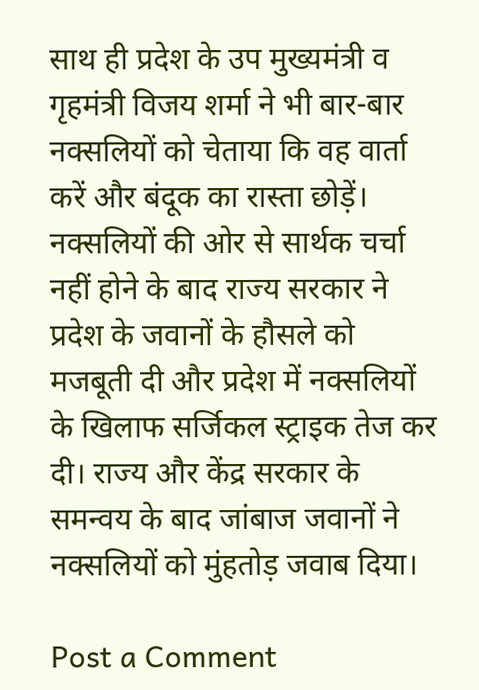साथ ही प्रदेश के उप मुख्यमंत्री व गृहमंत्री विजय शर्मा ने भी बार-बार नक्सलियों को चेताया कि वह वार्ता करें और बंदूक का रास्ता छोड़ें। नक्सलियों की ओर से सार्थक चर्चा नहीं होने के बाद राज्य सरकार ने प्रदेश के जवानों के हौसले को मजबूती दी और प्रदेश में नक्सलियों के खिलाफ सर्जिकल स्ट्राइक तेज कर दी। राज्य और केंद्र सरकार के समन्वय के बाद जांबाज जवानों ने नक्सलियों को मुंहतोड़ जवाब दिया।

Post a Comment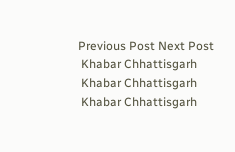Previous Post Next Post
 Khabar Chhattisgarh
 Khabar Chhattisgarh
 Khabar Chhattisgarh